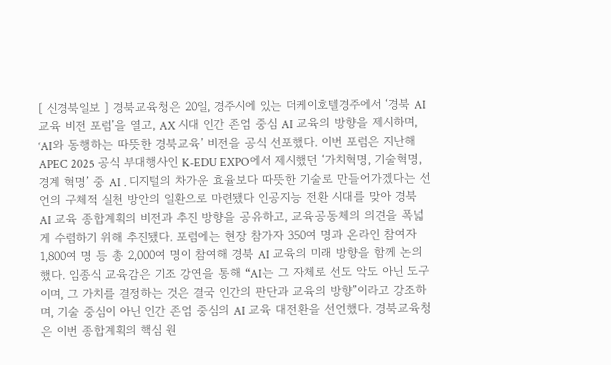[ 신경북일보 ] 경북교육청은 20일, 경주시에 있는 더케이호텔경주에서 ‘경북 AI 교육 비전 포럼’을 열고, AX 시대 인간 존엄 중심 AI 교육의 방향을 제시하며, ‘AI와 동행하는 따뜻한 경북교육’ 비전을 공식 선포했다. 이번 포럼은 지난해 APEC 2025 공식 부대행사인 K-EDU EXPO에서 제시했던 ‘가치혁명, 기술혁명, 경계 혁명’ 중 AI․디지털의 차가운 효율보다 따뜻한 기술로 만들어가겠다는 선언의 구체적 실천 방안의 일환으로 마련됐다 인공지능 전환 시대를 맞아 경북 AI 교육 종합계획의 비전과 추진 방향을 공유하고, 교육공동체의 의견을 폭넓게 수렴하기 위해 추진됐다. 포럼에는 현장 참가자 350여 명과 온라인 참여자 1,800여 명 등 총 2,000여 명이 참여해 경북 AI 교육의 미래 방향을 함께 논의했다. 임종식 교육감은 기조 강연을 통해 “AI는 그 자체로 선도 악도 아닌 도구이며, 그 가치를 결정하는 것은 결국 인간의 판단과 교육의 방향”이라고 강조하며, 기술 중심이 아닌 인간 존엄 중심의 AI 교육 대전환을 선언했다. 경북교육청은 이번 종합계획의 핵심 원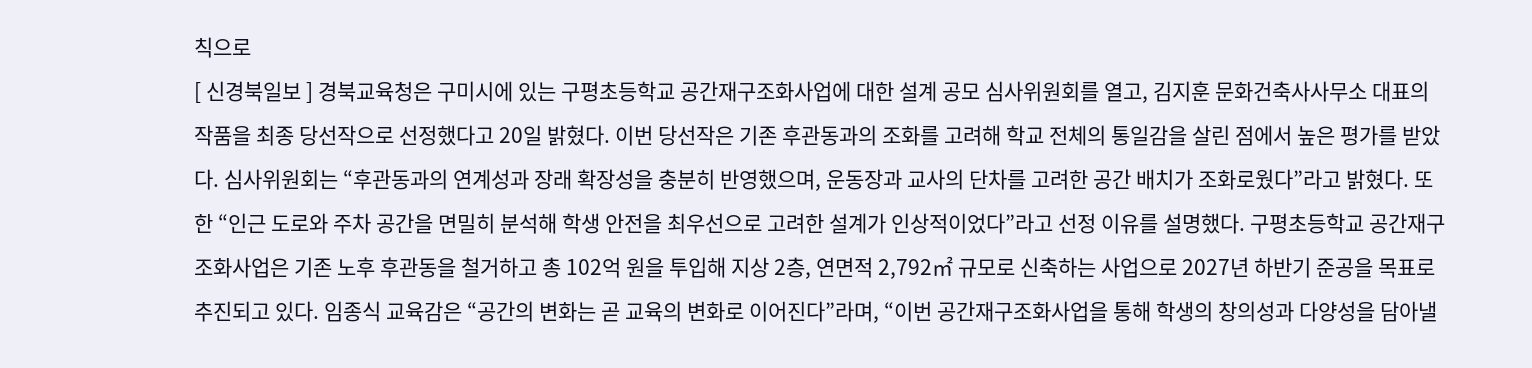칙으로
[ 신경북일보 ] 경북교육청은 구미시에 있는 구평초등학교 공간재구조화사업에 대한 설계 공모 심사위원회를 열고, 김지훈 문화건축사사무소 대표의 작품을 최종 당선작으로 선정했다고 20일 밝혔다. 이번 당선작은 기존 후관동과의 조화를 고려해 학교 전체의 통일감을 살린 점에서 높은 평가를 받았다. 심사위원회는 “후관동과의 연계성과 장래 확장성을 충분히 반영했으며, 운동장과 교사의 단차를 고려한 공간 배치가 조화로웠다”라고 밝혔다. 또한 “인근 도로와 주차 공간을 면밀히 분석해 학생 안전을 최우선으로 고려한 설계가 인상적이었다”라고 선정 이유를 설명했다. 구평초등학교 공간재구조화사업은 기존 노후 후관동을 철거하고 총 102억 원을 투입해 지상 2층, 연면적 2,792㎡ 규모로 신축하는 사업으로 2027년 하반기 준공을 목표로 추진되고 있다. 임종식 교육감은 “공간의 변화는 곧 교육의 변화로 이어진다”라며, “이번 공간재구조화사업을 통해 학생의 창의성과 다양성을 담아낼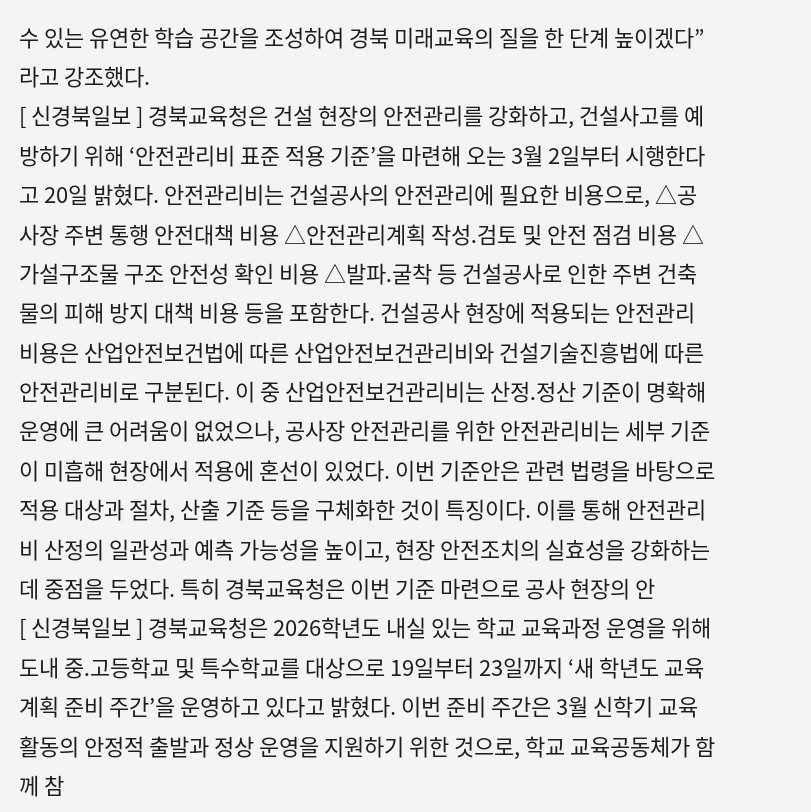수 있는 유연한 학습 공간을 조성하여 경북 미래교육의 질을 한 단계 높이겠다”라고 강조했다.
[ 신경북일보 ] 경북교육청은 건설 현장의 안전관리를 강화하고, 건설사고를 예방하기 위해 ‘안전관리비 표준 적용 기준’을 마련해 오는 3월 2일부터 시행한다고 20일 밝혔다. 안전관리비는 건설공사의 안전관리에 필요한 비용으로, △공사장 주변 통행 안전대책 비용 △안전관리계획 작성․검토 및 안전 점검 비용 △가설구조물 구조 안전성 확인 비용 △발파․굴착 등 건설공사로 인한 주변 건축물의 피해 방지 대책 비용 등을 포함한다. 건설공사 현장에 적용되는 안전관리 비용은 산업안전보건법에 따른 산업안전보건관리비와 건설기술진흥법에 따른 안전관리비로 구분된다. 이 중 산업안전보건관리비는 산정․정산 기준이 명확해 운영에 큰 어려움이 없었으나, 공사장 안전관리를 위한 안전관리비는 세부 기준이 미흡해 현장에서 적용에 혼선이 있었다. 이번 기준안은 관련 법령을 바탕으로 적용 대상과 절차, 산출 기준 등을 구체화한 것이 특징이다. 이를 통해 안전관리비 산정의 일관성과 예측 가능성을 높이고, 현장 안전조치의 실효성을 강화하는 데 중점을 두었다. 특히 경북교육청은 이번 기준 마련으로 공사 현장의 안
[ 신경북일보 ] 경북교육청은 2026학년도 내실 있는 학교 교육과정 운영을 위해 도내 중․고등학교 및 특수학교를 대상으로 19일부터 23일까지 ‘새 학년도 교육계획 준비 주간’을 운영하고 있다고 밝혔다. 이번 준비 주간은 3월 신학기 교육활동의 안정적 출발과 정상 운영을 지원하기 위한 것으로, 학교 교육공동체가 함께 참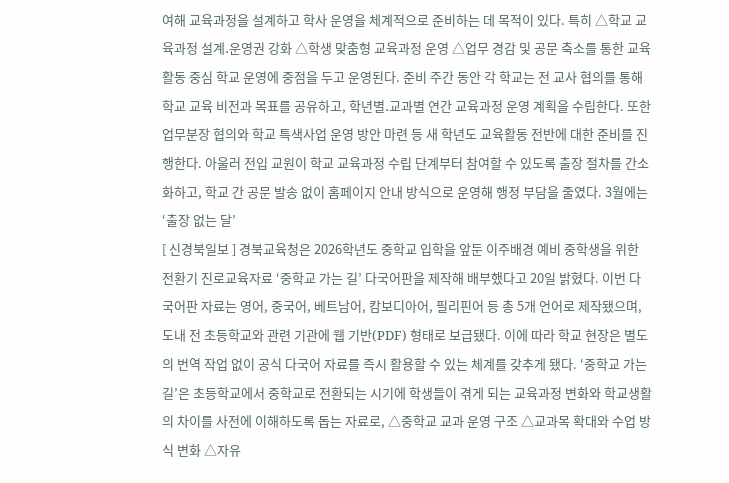여해 교육과정을 설계하고 학사 운영을 체계적으로 준비하는 데 목적이 있다. 특히 △학교 교육과정 설계․운영권 강화 △학생 맞춤형 교육과정 운영 △업무 경감 및 공문 축소를 통한 교육활동 중심 학교 운영에 중점을 두고 운영된다. 준비 주간 동안 각 학교는 전 교사 협의를 통해 학교 교육 비전과 목표를 공유하고, 학년별․교과별 연간 교육과정 운영 계획을 수립한다. 또한 업무분장 협의와 학교 특색사업 운영 방안 마련 등 새 학년도 교육활동 전반에 대한 준비를 진행한다. 아울러 전입 교원이 학교 교육과정 수립 단계부터 참여할 수 있도록 출장 절차를 간소화하고, 학교 간 공문 발송 없이 홈페이지 안내 방식으로 운영해 행정 부담을 줄였다. 3월에는 ‘출장 없는 달’
[ 신경북일보 ] 경북교육청은 2026학년도 중학교 입학을 앞둔 이주배경 예비 중학생을 위한 전환기 진로교육자료 ‘중학교 가는 길’ 다국어판을 제작해 배부했다고 20일 밝혔다. 이번 다국어판 자료는 영어, 중국어, 베트남어, 캄보디아어, 필리핀어 등 총 5개 언어로 제작됐으며, 도내 전 초등학교와 관련 기관에 웹 기반(PDF) 형태로 보급됐다. 이에 따라 학교 현장은 별도의 번역 작업 없이 공식 다국어 자료를 즉시 활용할 수 있는 체계를 갖추게 됐다. ‘중학교 가는 길’은 초등학교에서 중학교로 전환되는 시기에 학생들이 겪게 되는 교육과정 변화와 학교생활의 차이를 사전에 이해하도록 돕는 자료로, △중학교 교과 운영 구조 △교과목 확대와 수업 방식 변화 △자유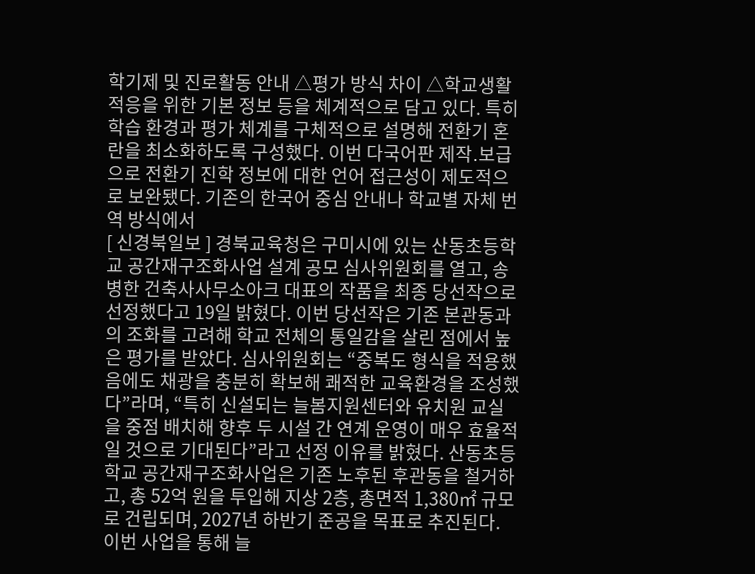학기제 및 진로활동 안내 △평가 방식 차이 △학교생활 적응을 위한 기본 정보 등을 체계적으로 담고 있다. 특히 학습 환경과 평가 체계를 구체적으로 설명해 전환기 혼란을 최소화하도록 구성했다. 이번 다국어판 제작․보급으로 전환기 진학 정보에 대한 언어 접근성이 제도적으로 보완됐다. 기존의 한국어 중심 안내나 학교별 자체 번역 방식에서
[ 신경북일보 ] 경북교육청은 구미시에 있는 산동초등학교 공간재구조화사업 설계 공모 심사위원회를 열고, 송병한 건축사사무소아크 대표의 작품을 최종 당선작으로 선정했다고 19일 밝혔다. 이번 당선작은 기존 본관동과의 조화를 고려해 학교 전체의 통일감을 살린 점에서 높은 평가를 받았다. 심사위원회는 “중복도 형식을 적용했음에도 채광을 충분히 확보해 쾌적한 교육환경을 조성했다”라며, “특히 신설되는 늘봄지원센터와 유치원 교실을 중점 배치해 향후 두 시설 간 연계 운영이 매우 효율적일 것으로 기대된다”라고 선정 이유를 밝혔다. 산동초등학교 공간재구조화사업은 기존 노후된 후관동을 철거하고, 총 52억 원을 투입해 지상 2층, 총면적 1,380㎡ 규모로 건립되며, 2027년 하반기 준공을 목표로 추진된다. 이번 사업을 통해 늘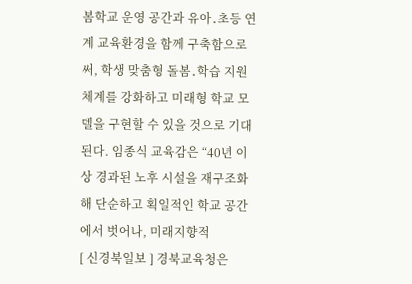봄학교 운영 공간과 유아․초등 연계 교육환경을 함께 구축함으로써, 학생 맞춤형 돌봄․학습 지원 체계를 강화하고 미래형 학교 모델을 구현할 수 있을 것으로 기대된다. 임종식 교육감은 “40년 이상 경과된 노후 시설을 재구조화해 단순하고 획일적인 학교 공간에서 벗어나, 미래지향적
[ 신경북일보 ] 경북교육청은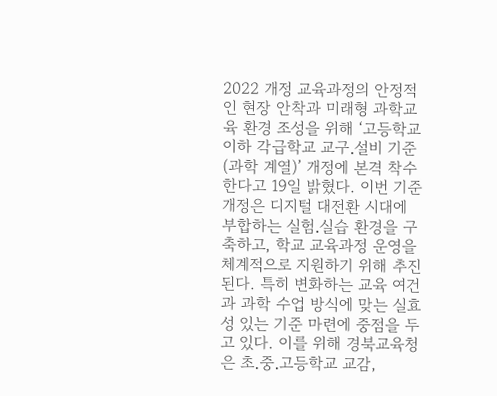2022 개정 교육과정의 안정적인 현장 안착과 미래형 과학교육 환경 조성을 위해 ‘고등학교 이하 각급학교 교구․설비 기준(과학 계열)’ 개정에 본격 착수한다고 19일 밝혔다. 이번 기준 개정은 디지털 대전환 시대에 부합하는 실험․실습 환경을 구축하고, 학교 교육과정 운영을 체계적으로 지원하기 위해 추진된다. 특히 변화하는 교육 여건과 과학 수업 방식에 맞는 실효성 있는 기준 마련에 중점을 두고 있다. 이를 위해 경북교육청은 초․중․고등학교 교감,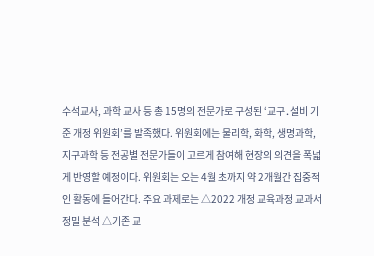수석교사, 과학 교사 등 총 15명의 전문가로 구성된 ‘교구․설비 기준 개정 위원회’를 발족했다. 위원회에는 물리학, 화학, 생명과학, 지구과학 등 전공별 전문가들이 고르게 참여해 현장의 의견을 폭넓게 반영할 예정이다. 위원회는 오는 4월 초까지 약 2개월간 집중적인 활동에 들어간다. 주요 과제로는 △2022 개정 교육과정 교과서 정밀 분석 △기존 교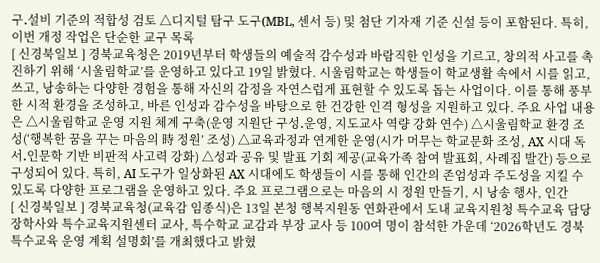구․설비 기준의 적합성 검토 △디지털 탐구 도구(MBL, 센서 등) 및 첨단 기자재 기준 신설 등이 포함된다. 특히, 이번 개정 작업은 단순한 교구 목록
[ 신경북일보 ] 경북교육청은 2019년부터 학생들의 예술적 감수성과 바람직한 인성을 기르고, 창의적 사고를 촉진하기 위해 ‘시울림학교’를 운영하고 있다고 19일 밝혔다. 시울림학교는 학생들이 학교생활 속에서 시를 읽고, 쓰고, 낭송하는 다양한 경험을 통해 자신의 감정을 자연스럽게 표현할 수 있도록 돕는 사업이다. 이를 통해 풍부한 시적 환경을 조성하고, 바른 인성과 감수성을 바탕으로 한 건강한 인격 형성을 지원하고 있다. 주요 사업 내용은 △시울림학교 운영 지원 체계 구축(운영 지원단 구성․운영, 지도교사 역량 강화 연수) △시울림학교 환경 조성(‘행복한 꿈을 꾸는 마음의 時 정원’ 조성) △교육과정과 연계한 운영(시가 머무는 학교문화 조성, AX 시대 독서․인문학 기반 비판적 사고력 강화) △성과 공유 및 발표 기회 제공(교육가족 참여 발표회, 사례집 발간) 등으로 구성되어 있다. 특히, AI 도구가 일상화된 AX 시대에도 학생들이 시를 통해 인간의 존엄성과 주도성을 지킬 수 있도록 다양한 프로그램을 운영하고 있다. 주요 프로그램으로는 마음의 시 정원 만들기, 시 낭송 행사, 인간
[ 신경북일보 ] 경북교육청(교육감 임종식)은 13일 본청 행복지원동 연화관에서 도내 교육지원청 특수교육 담당 장학사와 특수교육지원센터 교사, 특수학교 교감과 부장 교사 등 100여 명이 참석한 가운데 ‘2026학년도 경북 특수교육 운영 계획 설명회’를 개최했다고 밝혔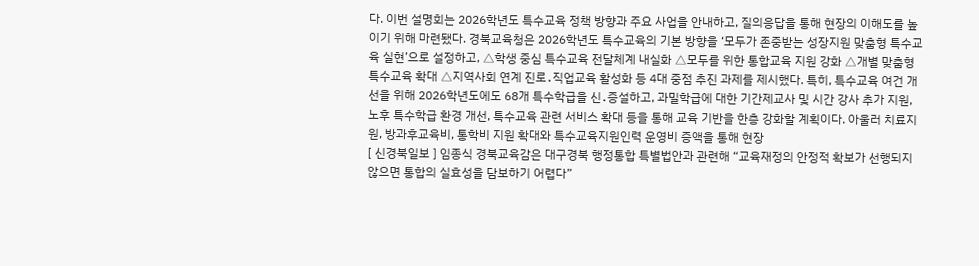다. 이번 설명회는 2026학년도 특수교육 정책 방향과 주요 사업을 안내하고, 질의응답을 통해 현장의 이해도를 높이기 위해 마련됐다. 경북교육청은 2026학년도 특수교육의 기본 방향을 ‘모두가 존중받는 성장지원 맞춤형 특수교육 실현’으로 설정하고, △학생 중심 특수교육 전달체계 내실화 △모두를 위한 통합교육 지원 강화 △개별 맞춤형 특수교육 확대 △지역사회 연계 진로․직업교육 활성화 등 4대 중점 추진 과제를 제시했다. 특히, 특수교육 여건 개선을 위해 2026학년도에도 68개 특수학급을 신․증설하고, 과밀학급에 대한 기간제교사 및 시간 강사 추가 지원, 노후 특수학급 환경 개선, 특수교육 관련 서비스 확대 등을 통해 교육 기반을 한층 강화할 계획이다. 아울러 치료지원, 방과후교육비, 통학비 지원 확대와 특수교육지원인력 운영비 증액을 통해 현장
[ 신경북일보 ] 임종식 경북교육감은 대구경북 행정통합 특별법안과 관련해 “교육재정의 안정적 확보가 선행되지 않으면 통합의 실효성을 담보하기 어렵다”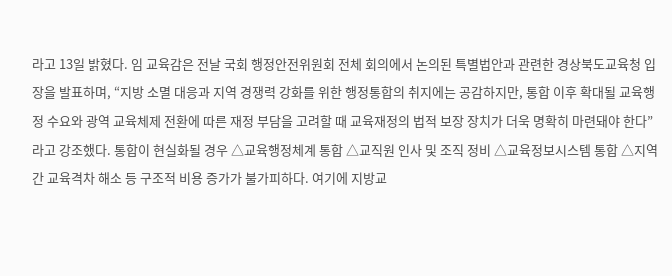라고 13일 밝혔다. 임 교육감은 전날 국회 행정안전위원회 전체 회의에서 논의된 특별법안과 관련한 경상북도교육청 입장을 발표하며, “지방 소멸 대응과 지역 경쟁력 강화를 위한 행정통합의 취지에는 공감하지만, 통합 이후 확대될 교육행정 수요와 광역 교육체제 전환에 따른 재정 부담을 고려할 때 교육재정의 법적 보장 장치가 더욱 명확히 마련돼야 한다”라고 강조했다. 통합이 현실화될 경우 △교육행정체계 통합 △교직원 인사 및 조직 정비 △교육정보시스템 통합 △지역 간 교육격차 해소 등 구조적 비용 증가가 불가피하다. 여기에 지방교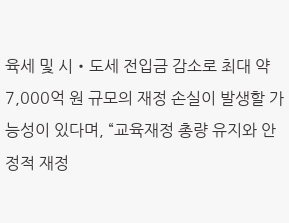육세 및 시‧도세 전입금 감소로 최대 약 7,000억 원 규모의 재정 손실이 발생할 가능성이 있다며, “교육재정 총량 유지와 안정적 재정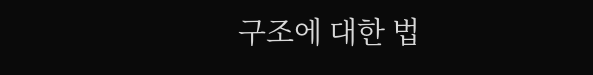구조에 대한 법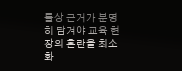률상 근거가 분명히 담겨야 교육 현장의 혼란을 최소화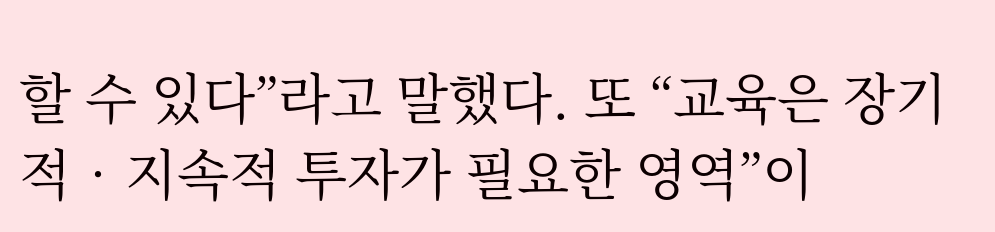할 수 있다”라고 말했다. 또 “교육은 장기적‧지속적 투자가 필요한 영역”이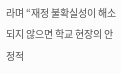라며 “재정 불확실성이 해소되지 않으면 학교 현장의 안정적